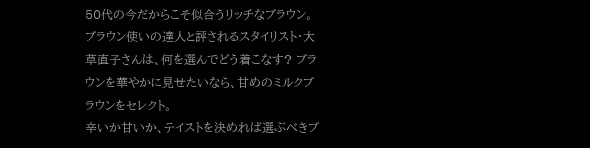50代の今だからこそ似合うリッチなブラウン。ブラウン使いの達人と評されるスタイリスト・大草直子さんは、何を選んでどう着こなす? ブラウンを華やかに見せたいなら、甘めのミルクブラウンをセレクト。
辛いか甘いか、テイストを決めれば選ぶべきブ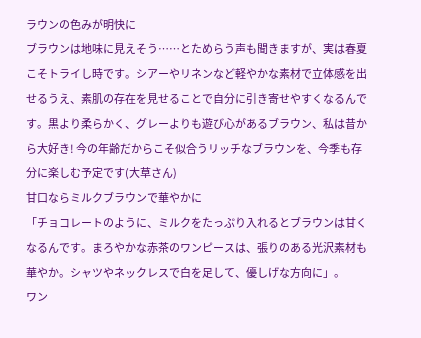ラウンの色みが明快に
ブラウンは地味に見えそう……とためらう声も聞きますが、実は春夏こそトライし時です。シアーやリネンなど軽やかな素材で立体感を出せるうえ、素肌の存在を見せることで自分に引き寄せやすくなるんです。黒より柔らかく、グレーよりも遊び心があるブラウン、私は昔から大好き! 今の年齢だからこそ似合うリッチなブラウンを、今季も存分に楽しむ予定です(大草さん)
甘口ならミルクブラウンで華やかに
「チョコレートのように、ミルクをたっぷり入れるとブラウンは甘くなるんです。まろやかな赤茶のワンピースは、張りのある光沢素材も華やか。シャツやネックレスで白を足して、優しげな方向に」。
ワン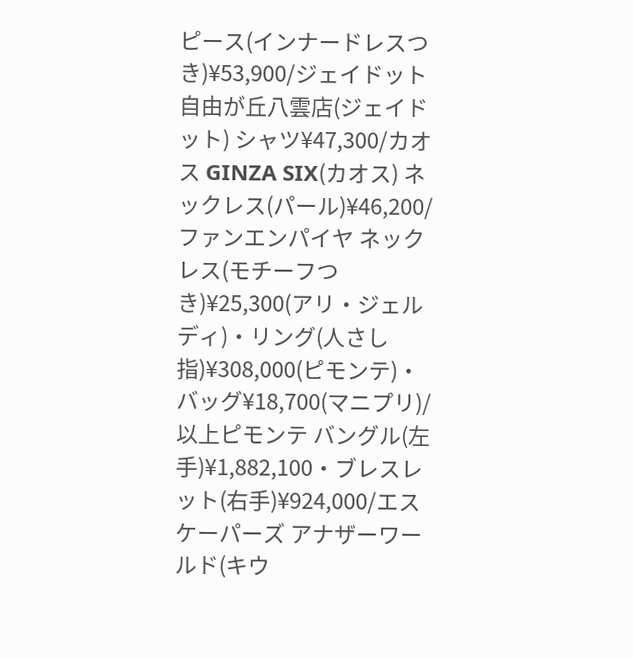ピース(インナードレスつき)¥53,900/ジェイドット 自由が丘八雲店(ジェイドット) シャツ¥47,300/カオス GINZA SIX(カオス) ネックレス(パール)¥46,200/ファンエンパイヤ ネックレス(モチーフつき)¥25,300(アリ・ジェルディ)・リング(人さし指)¥308,000(ピモンテ)・バッグ¥18,700(マニプリ)/以上ピモンテ バングル(左手)¥1,882,100・ブレスレット(右手)¥924,000/エスケーパーズ アナザーワールド(キウ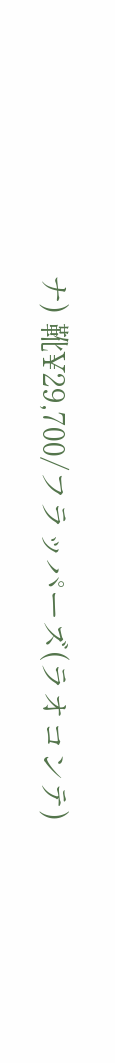ナ) 靴¥29,700/フラッパーズ(ラオコンテ)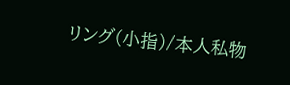リング(小指)/本人私物